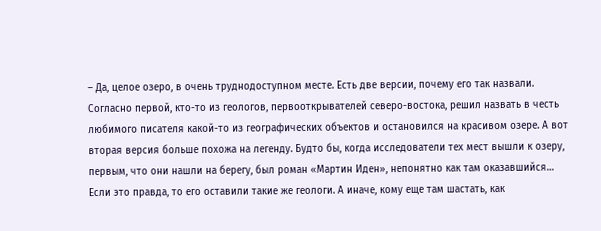– Да, целое озеро, в очень труднодоступном месте. Есть две версии, почему его так назвали. Согласно первой, кто-то из геологов, первооткрывателей северо-востока, решил назвать в честь любимого писателя какой-то из географических объектов и остановился на красивом озере. А вот вторая версия больше похожа на легенду. Будто бы, когда исследователи тех мест вышли к озеру, первым, что они нашли на берегу, был роман «Мартин Иден», непонятно как там оказавшийся… Если это правда, то его оставили такие же геологи. А иначе, кому еще там шастать, как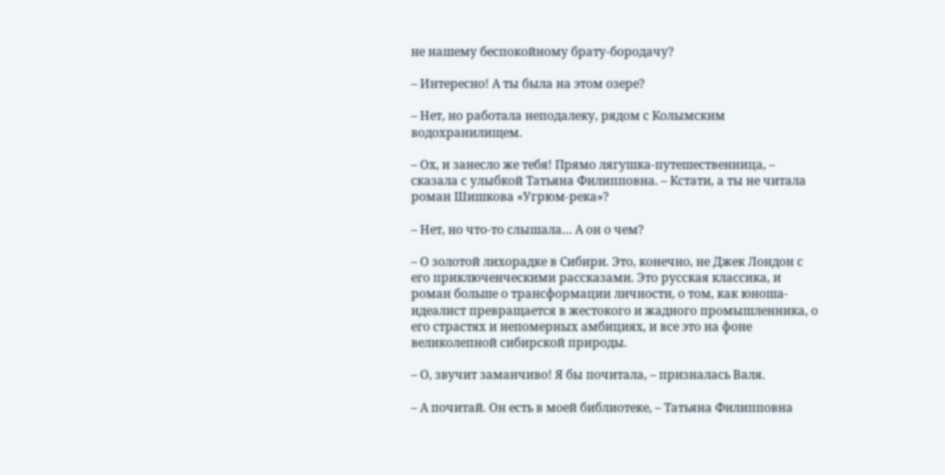не нашему беспокойному брату-бородачу?

– Интересно! А ты была на этом озере?

– Нет, но работала неподалеку, рядом с Колымским водохранилищем.

– Ох, и занесло же тебя! Прямо лягушка-путешественница, – сказала с улыбкой Татьяна Филипповна. – Кстати, а ты не читала роман Шишкова «Угрюм-река»?

– Нет, но что-то слышала… А он о чем?

– О золотой лихорадке в Сибири. Это, конечно, не Джек Лондон с его приключенческими рассказами. Это русская классика, и роман больше о трансформации личности, о том, как юноша-идеалист превращается в жестокого и жадного промышленника, о его страстях и непомерных амбициях, и все это на фоне великолепной сибирской природы.

– О, звучит заманчиво! Я бы почитала, – призналась Валя.

– А почитай. Он есть в моей библиотеке, – Татьяна Филипповна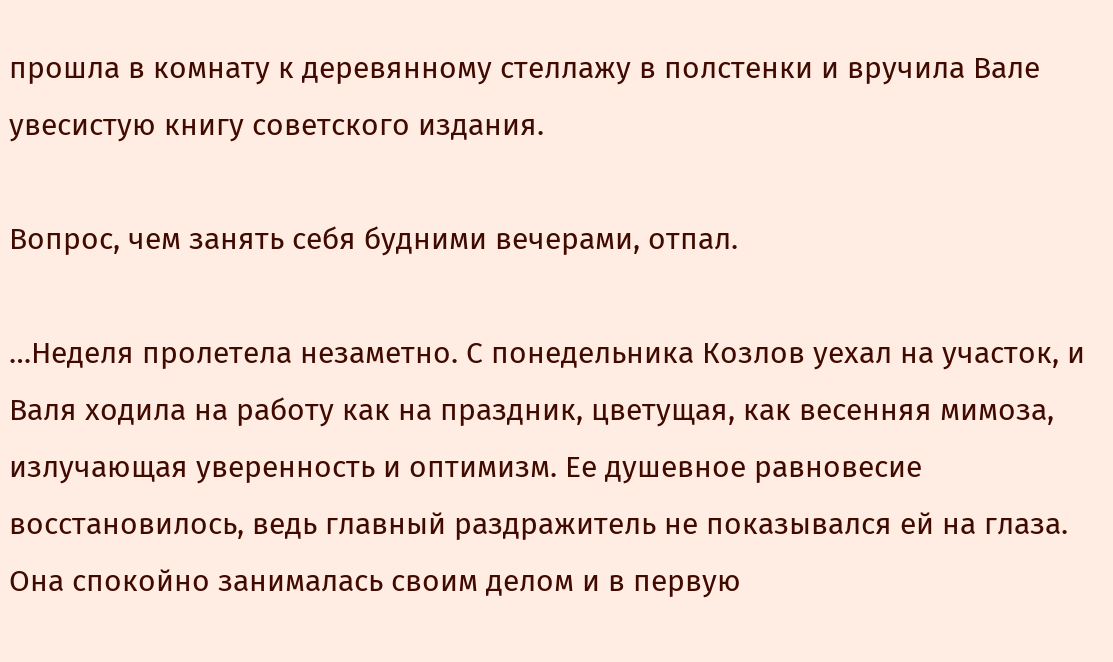прошла в комнату к деревянному стеллажу в полстенки и вручила Вале увесистую книгу советского издания.

Вопрос, чем занять себя будними вечерами, отпал.

…Неделя пролетела незаметно. С понедельника Козлов уехал на участок, и Валя ходила на работу как на праздник, цветущая, как весенняя мимоза, излучающая уверенность и оптимизм. Ее душевное равновесие восстановилось, ведь главный раздражитель не показывался ей на глаза. Она спокойно занималась своим делом и в первую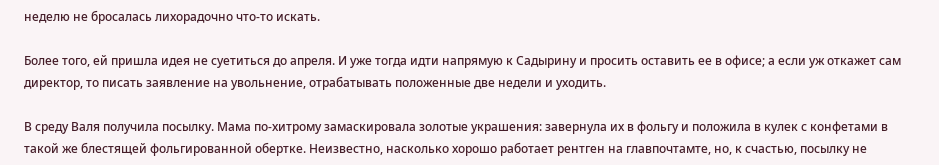неделю не бросалась лихорадочно что-то искать.

Более того, ей пришла идея не суетиться до апреля. И уже тогда идти напрямую к Садырину и просить оставить ее в офисе; а если уж откажет сам директор, то писать заявление на увольнение, отрабатывать положенные две недели и уходить.

В среду Валя получила посылку. Мама по-хитрому замаскировала золотые украшения: завернула их в фольгу и положила в кулек с конфетами в такой же блестящей фольгированной обертке. Неизвестно, насколько хорошо работает рентген на главпочтамте, но, к счастью, посылку не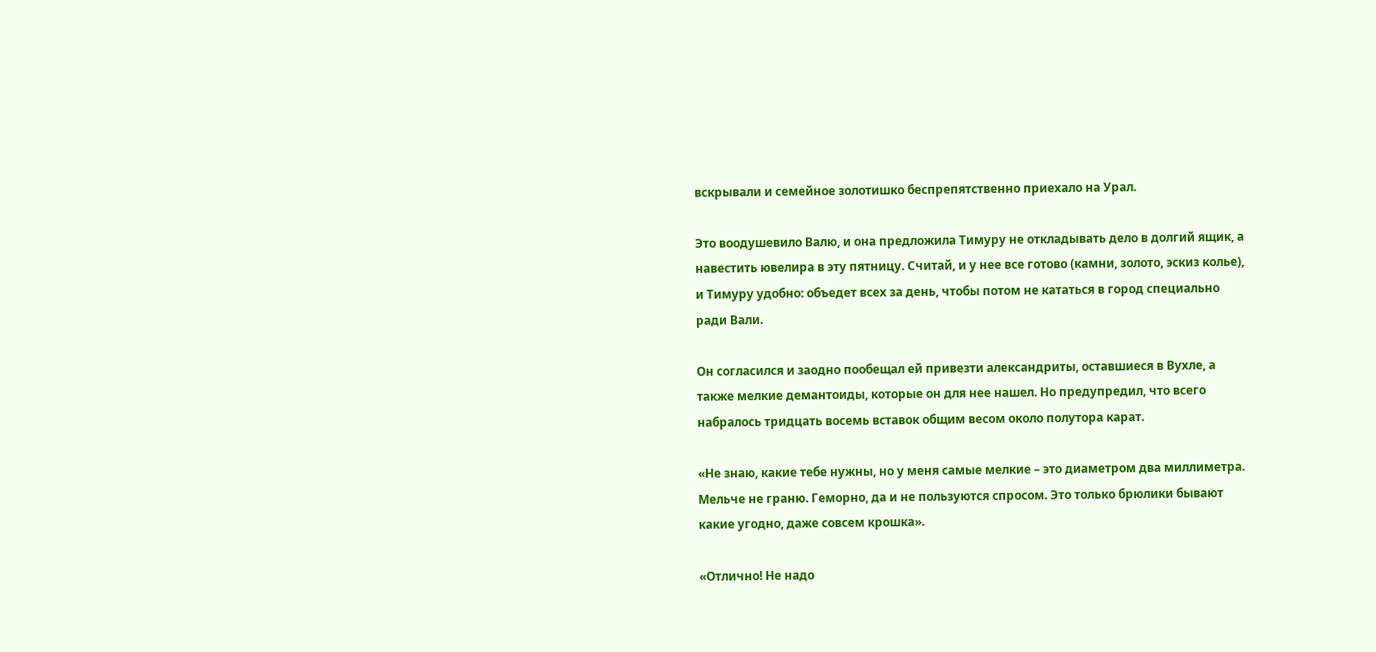вскрывали и семейное золотишко беспрепятственно приехало на Урал.

Это воодушевило Валю, и она предложила Тимуру не откладывать дело в долгий ящик, а навестить ювелира в эту пятницу. Считай, и у нее все готово (камни, золото, эскиз колье), и Тимуру удобно: объедет всех за день, чтобы потом не кататься в город специально ради Вали.

Он согласился и заодно пообещал ей привезти александриты, оставшиеся в Вухле, а также мелкие демантоиды, которые он для нее нашел. Но предупредил, что всего набралось тридцать восемь вставок общим весом около полутора карат.

«Не знаю, какие тебе нужны, но у меня самые мелкие – это диаметром два миллиметра. Мельче не граню. Геморно, да и не пользуются спросом. Это только брюлики бывают какие угодно, даже совсем крошка».

«Отлично! Не надо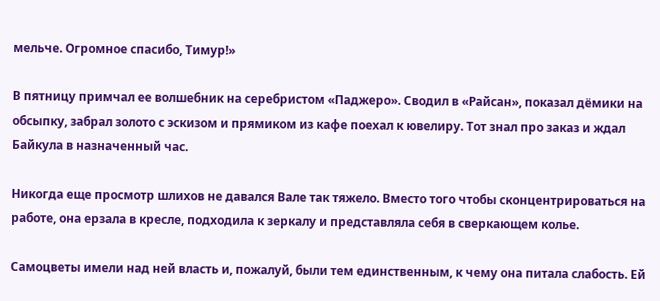мельче. Огромное спасибо, Тимур!»

В пятницу примчал ее волшебник на серебристом «Паджеро». Сводил в «Райсан», показал дёмики на обсыпку, забрал золото с эскизом и прямиком из кафе поехал к ювелиру. Тот знал про заказ и ждал Байкула в назначенный час.

Никогда еще просмотр шлихов не давался Вале так тяжело. Вместо того чтобы сконцентрироваться на работе, она ерзала в кресле, подходила к зеркалу и представляла себя в сверкающем колье.

Самоцветы имели над ней власть и, пожалуй, были тем единственным, к чему она питала слабость. Ей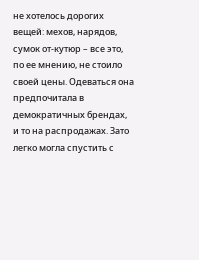не хотелось дорогих вещей: мехов, нарядов, сумок от-кутюр – все это, по ее мнению, не стоило своей цены. Одеваться она предпочитала в демократичных брендах, и то на распродажах. Зато легко могла спустить с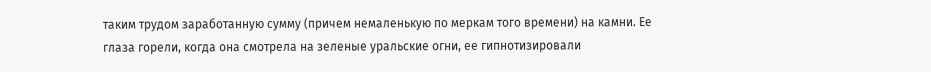таким трудом заработанную сумму (причем немаленькую по меркам того времени) на камни. Ее глаза горели, когда она смотрела на зеленые уральские огни, ее гипнотизировали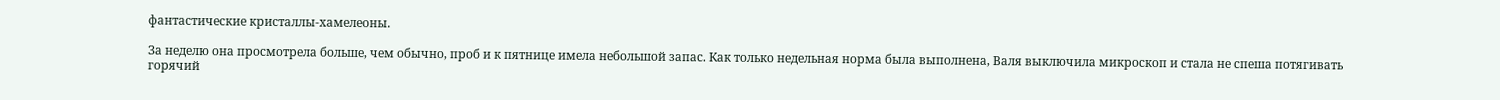фантастические кристаллы-хамелеоны.

За неделю она просмотрела больше, чем обычно, проб и к пятнице имела небольшой запас. Как только недельная норма была выполнена, Валя выключила микроскоп и стала не спеша потягивать горячий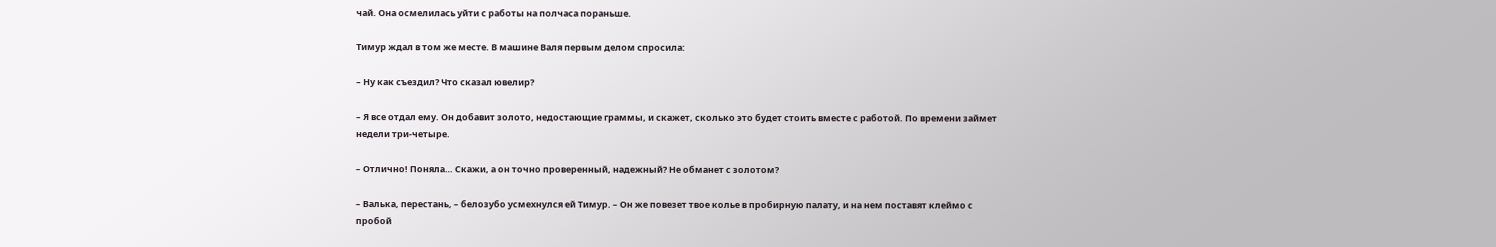чай. Она осмелилась уйти с работы на полчаса пораньше.

Тимур ждал в том же месте. В машине Валя первым делом спросила:

– Ну как съездил? Что сказал ювелир?

– Я все отдал ему. Он добавит золото, недостающие граммы, и скажет, сколько это будет стоить вместе с работой. По времени займет недели три-четыре.

– Отлично! Поняла… Скажи, а он точно проверенный, надежный? Не обманет с золотом?

– Валька, перестань, – белозубо усмехнулся ей Тимур. – Он же повезет твое колье в пробирную палату, и на нем поставят клеймо с пробой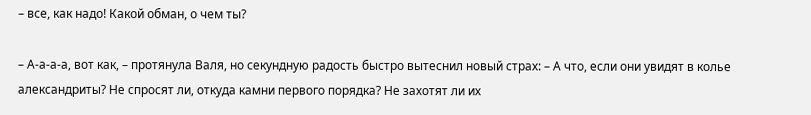– все, как надо! Какой обман, о чем ты?

– А-а-а-а, вот как, – протянула Валя, но секундную радость быстро вытеснил новый страх: – А что, если они увидят в колье александриты? Не спросят ли, откуда камни первого порядка? Не захотят ли их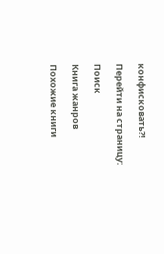конфисковать?!

Перейти на страницу:

Поиск

Книга жанров

Похожие книги